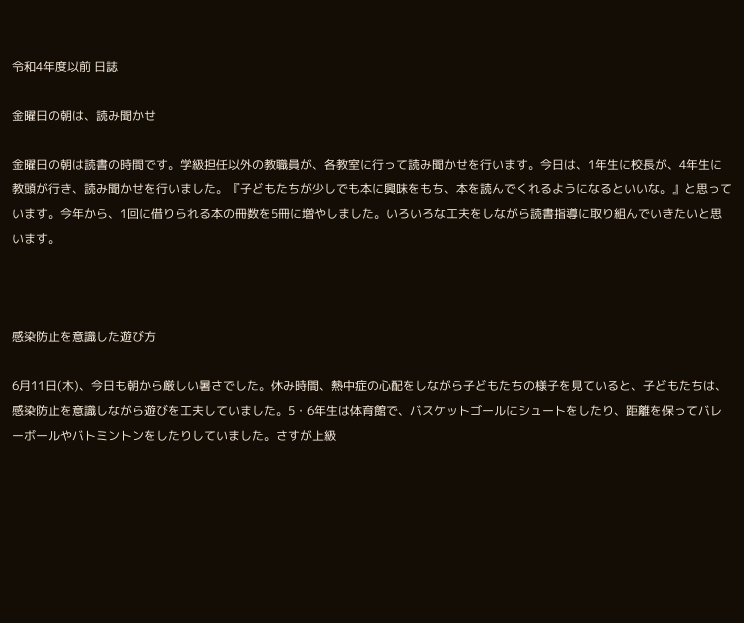令和4年度以前 日誌

金曜日の朝は、読み聞かせ

金曜日の朝は読書の時間です。学級担任以外の教職員が、各教室に行って読み聞かせを行います。今日は、1年生に校長が、4年生に教頭が行き、読み聞かせを行いました。『子どもたちが少しでも本に興味をもち、本を読んでくれるようになるといいな。』と思っています。今年から、1回に借りられる本の冊数を5冊に増やしました。いろいろな工夫をしながら読書指導に取り組んでいきたいと思います。



感染防止を意識した遊び方

6月11日(木)、今日も朝から厳しい暑さでした。休み時間、熱中症の心配をしながら子どもたちの様子を見ていると、子どもたちは、感染防止を意識しながら遊びを工夫していました。5・6年生は体育館で、バスケットゴールにシュートをしたり、距離を保ってバレーボールやバトミントンをしたりしていました。さすが上級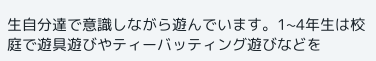生自分達で意識しながら遊んでいます。1~4年生は校庭で遊具遊びやティーバッティング遊びなどを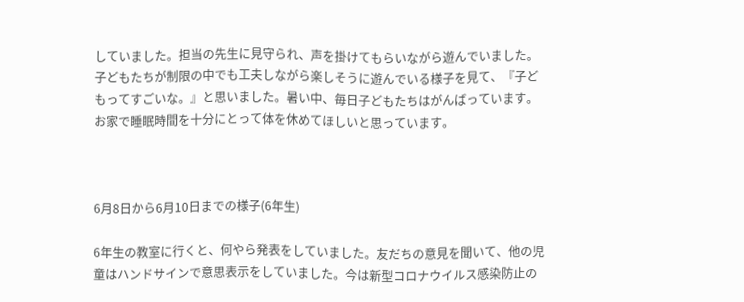していました。担当の先生に見守られ、声を掛けてもらいながら遊んでいました。子どもたちが制限の中でも工夫しながら楽しそうに遊んでいる様子を見て、『子どもってすごいな。』と思いました。暑い中、毎日子どもたちはがんばっています。お家で睡眠時間を十分にとって体を休めてほしいと思っています。



6月8日から6月10日までの様子(6年生)

6年生の教室に行くと、何やら発表をしていました。友だちの意見を聞いて、他の児童はハンドサインで意思表示をしていました。今は新型コロナウイルス感染防止の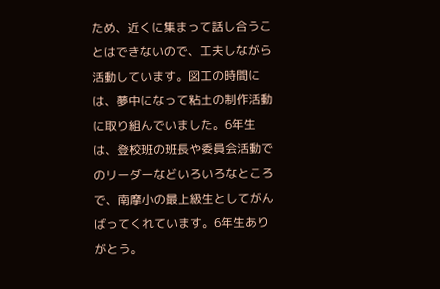ため、近くに集まって話し合うことはできないので、工夫しながら活動しています。図工の時間には、夢中になって粘土の制作活動に取り組んでいました。6年生は、登校班の班長や委員会活動でのリーダーなどいろいろなところで、南摩小の最上級生としてがんばってくれています。6年生ありがとう。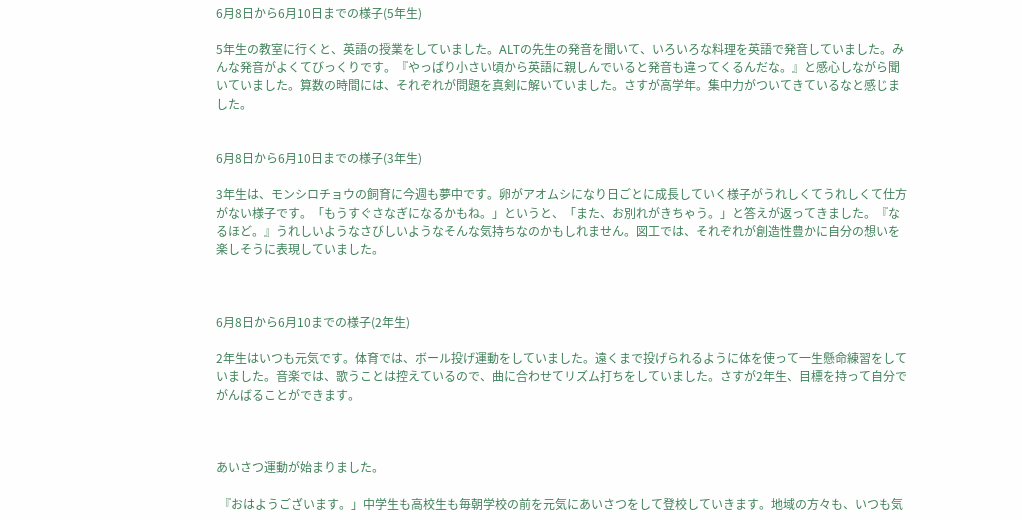6月8日から6月10日までの様子(5年生)

5年生の教室に行くと、英語の授業をしていました。ALTの先生の発音を聞いて、いろいろな料理を英語で発音していました。みんな発音がよくてびっくりです。『やっぱり小さい頃から英語に親しんでいると発音も違ってくるんだな。』と感心しながら聞いていました。算数の時間には、それぞれが問題を真剣に解いていました。さすが高学年。集中力がついてきているなと感じました。


6月8日から6月10日までの様子(3年生)

3年生は、モンシロチョウの飼育に今週も夢中です。卵がアオムシになり日ごとに成長していく様子がうれしくてうれしくて仕方がない様子です。「もうすぐさなぎになるかもね。」というと、「また、お別れがきちゃう。」と答えが返ってきました。『なるほど。』うれしいようなさびしいようなそんな気持ちなのかもしれません。図工では、それぞれが創造性豊かに自分の想いを楽しそうに表現していました。



6月8日から6月10までの様子(2年生)

2年生はいつも元気です。体育では、ボール投げ運動をしていました。遠くまで投げられるように体を使って一生懸命練習をしていました。音楽では、歌うことは控えているので、曲に合わせてリズム打ちをしていました。さすが2年生、目標を持って自分でがんばることができます。



あいさつ運動が始まりました。

 『おはようございます。」中学生も高校生も毎朝学校の前を元気にあいさつをして登校していきます。地域の方々も、いつも気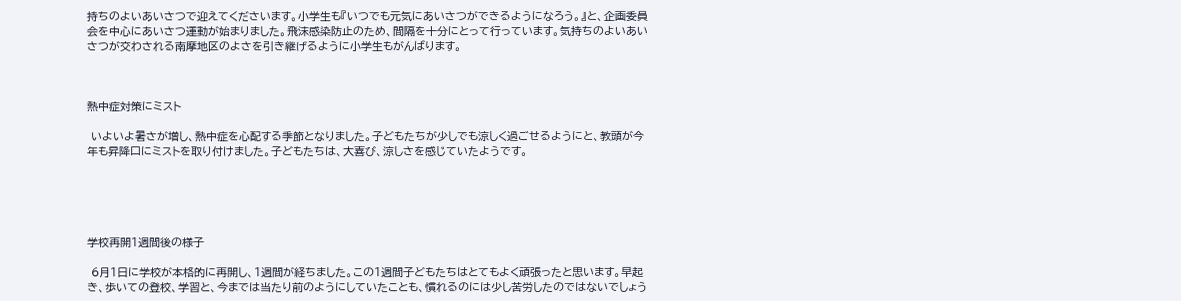持ちのよいあいさつで迎えてくださいます。小学生も『いつでも元気にあいさつができるようになろう。』と、企画委員会を中心にあいさつ運動が始まりました。飛沫感染防止のため、間隔を十分にとって行っています。気持ちのよいあいさつが交わされる南摩地区のよさを引き継げるように小学生もがんばります。



熱中症対策にミスト

 いよいよ暑さが増し、熱中症を心配する季節となりました。子どもたちが少しでも涼しく過ごせるようにと、教頭が今年も昇降口にミストを取り付けました。子どもたちは、大喜び、涼しさを感じていたようです。





学校再開1週間後の様子

 6月1日に学校が本格的に再開し、1週間が経ちました。この1週間子どもたちはとてもよく頑張ったと思います。早起き、歩いての登校、学習と、今までは当たり前のようにしていたことも、慣れるのには少し苦労したのではないでしょう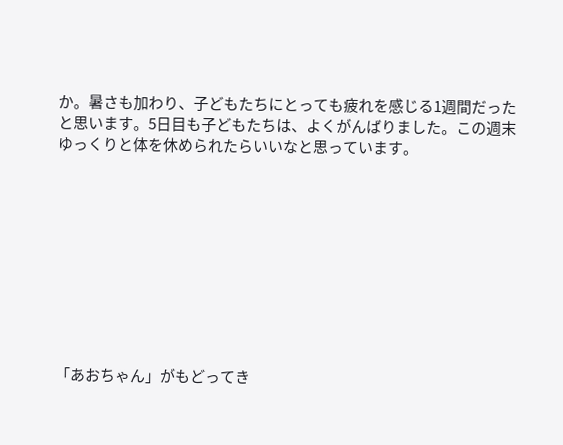か。暑さも加わり、子どもたちにとっても疲れを感じる1週間だったと思います。5日目も子どもたちは、よくがんばりました。この週末ゆっくりと体を休められたらいいなと思っています。










「あおちゃん」がもどってき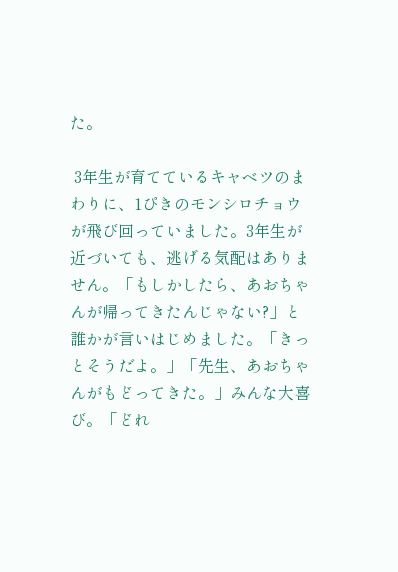た。

 3年生が育てているキャベツのまわりに、1ぴきのモンシロチョウが飛び回っていました。3年生が近づいても、逃げる気配はありません。「もしかしたら、あおちゃんが帰ってきたんじゃない?」と誰かが言いはじめました。「きっとそうだよ。」「先生、あおちゃんがもどってきた。」みんな大喜び。「どれ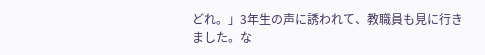どれ。」3年生の声に誘われて、教職員も見に行きました。な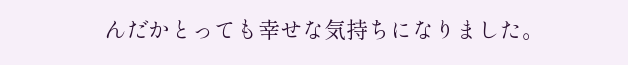んだかとっても幸せな気持ちになりました。